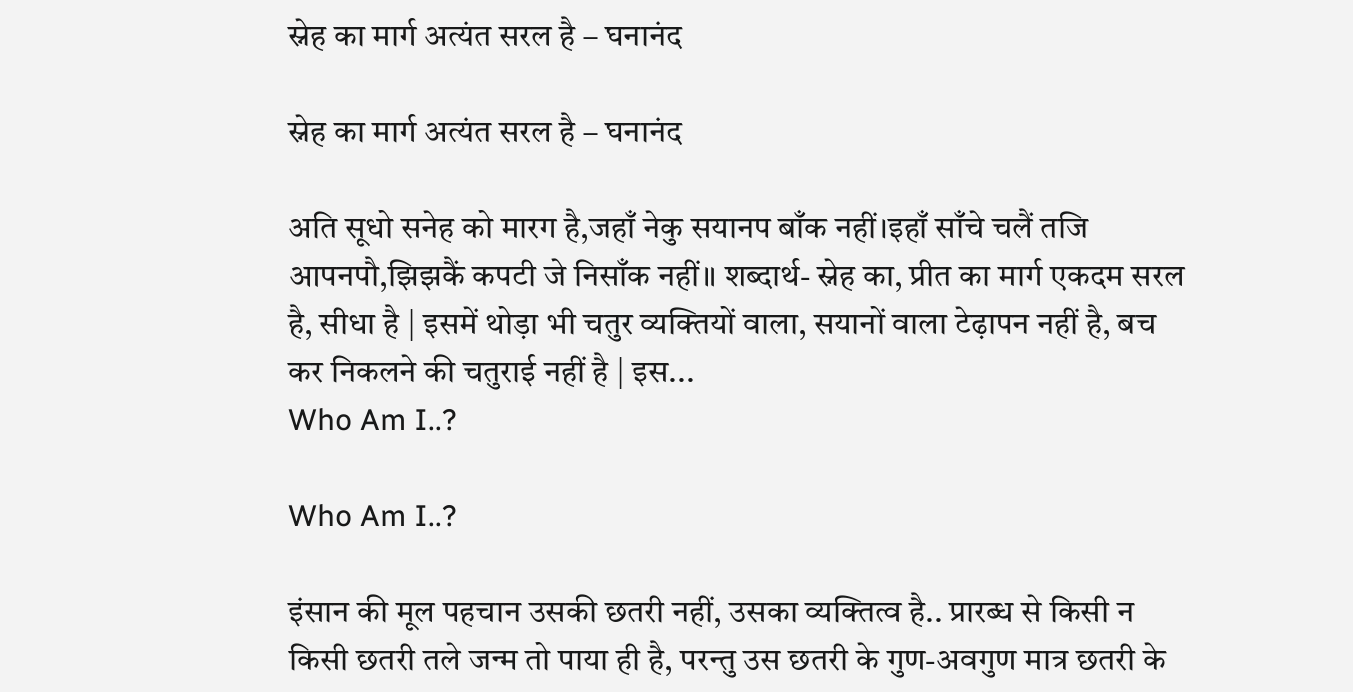स्नेह का मार्ग अत्यंत सरल है – घनानंद

स्नेह का मार्ग अत्यंत सरल है – घनानंद

अति सूधो सनेह को मारग है,जहाँ नेकु सयानप बाँक नहीं।इहाँ साँचे चलैं तजि आपनपौ,झिझकैं कपटी जे निसाँक नहीं॥ शब्दार्थ- स्नेह का, प्रीत का मार्ग एकदम सरल है, सीधा है | इसमें थोड़ा भी चतुर व्यक्तियों वाला, सयानों वाला टेढ़ापन नहीं है, बच कर निकलने की चतुराई नहीं है | इस...
Who Am I..?

Who Am I..?

इंसान की मूल पहचान उसकी छतरी नहीं, उसका व्यक्तित्व है.. प्रारब्ध से किसी न किसी छतरी तले जन्म तो पाया ही है, परन्तु उस छतरी के गुण-अवगुण मात्र छतरी के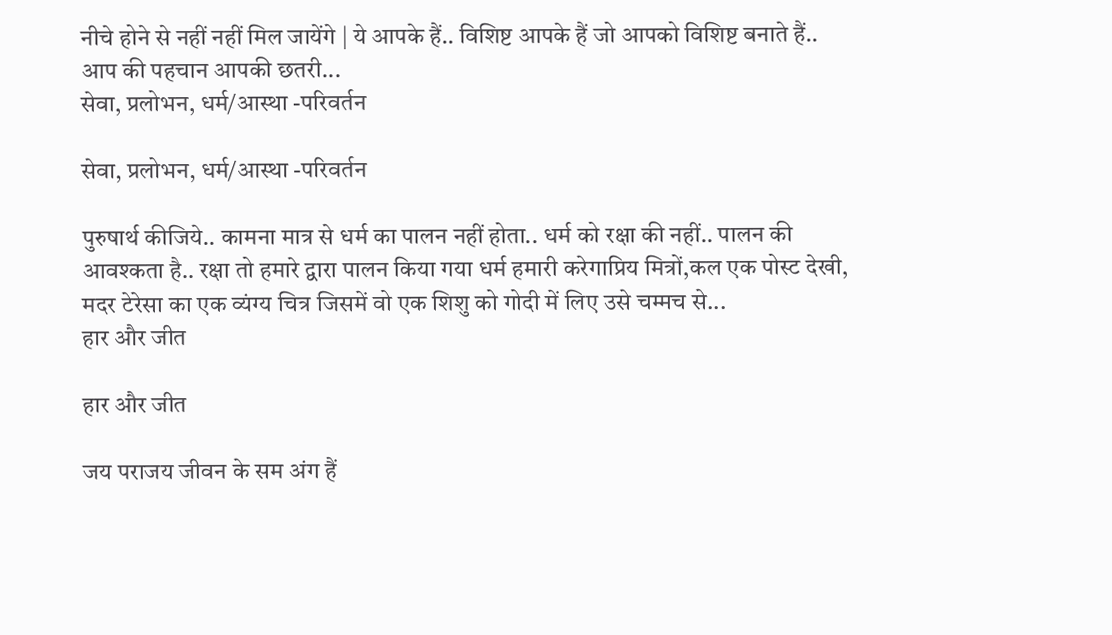नीचे होने से नहीं नहीं मिल जायेंगे | ये आपके हैं.. विशिष्ट आपके हैं जो आपको विशिष्ट बनाते हैं.. आप की पहचान आपकी छतरी...
सेवा, प्रलोभन, धर्म/आस्था -परिवर्तन

सेवा, प्रलोभन, धर्म/आस्था -परिवर्तन

पुरुषार्थ कीजिये.. कामना मात्र से धर्म का पालन नहीं होता.. धर्म को रक्षा की नहीं.. पालन की आवश्कता है.. रक्षा तो हमारे द्वारा पालन किया गया धर्म हमारी करेगाप्रिय मित्रों,कल एक पोस्ट देखी, मदर टेरेसा का एक व्यंग्य चित्र जिसमें वो एक शिशु को गोदी में लिए उसे चम्मच से...
हार और जीत

हार और जीत

जय पराजय जीवन के सम अंग हैं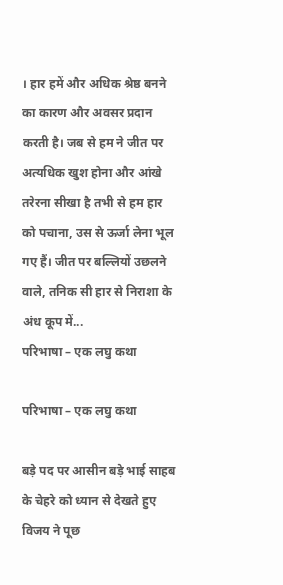। हार हमें और अधिक श्रेष्ठ बनने का कारण और अवसर प्रदान करती है। जब से हम ने जीत पर अत्यधिक खुश होना और आंखे तरेरना सीखा है तभी से हम हार को पचाना, उस से ऊर्जा लेना भूल गए हैं। जीत पर बल्लियों उछलने वाले, तनिक सी हार से निराशा के अंध कूप में...
परिभाषा – एक लघु कथा

परिभाषा – एक लघु कथा

बड़े पद पर आसीन बड़े भाई साहब के चेहरे को ध्यान से देखते हुए विजय ने पूछ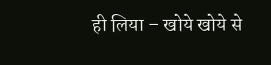ही लिया – खोये खोये से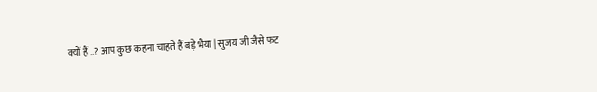क्यों हैं ..? आप कुछ कहना चाहते हैं बड़े भैया | सुजय जी जैसे फट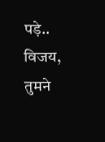पड़े.. विजय, तुमने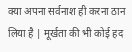क्या अपना सर्वनाश ही करना ठान लिया है | मूर्खता की भी कोई हद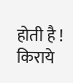होती है ! किराये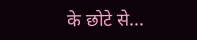के छोटे से...